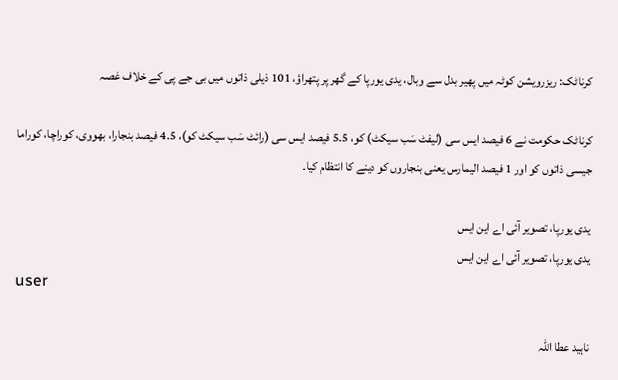کرناٹک: ریزرویشن کوٹہ میں پھیر بدل سے وبال، یدی یورپا کے گھر پر پتھراؤ، 101 ذیلی ذاتوں میں بی جے پی کے خلاف غصہ

کرناٹک حکومت نے 6 فیصد ایس سی (لیفٹ سَب سیکٹ) کو، 5.5 فیصد ایس سی (رائٹ سَب سیکٹ کو)، 4.5 فیصد بنجارا، بھووی، کوراچا، کوراما جیسی ذاتوں کو اور 1 فیصد الیمارس یعنی بنجاروں کو دینے کا انتظام کیا۔

یدی یورپا، تصویر آئی اے این ایس
یدی یورپا، تصویر آئی اے این ایس
user

ناہید عطا اللہ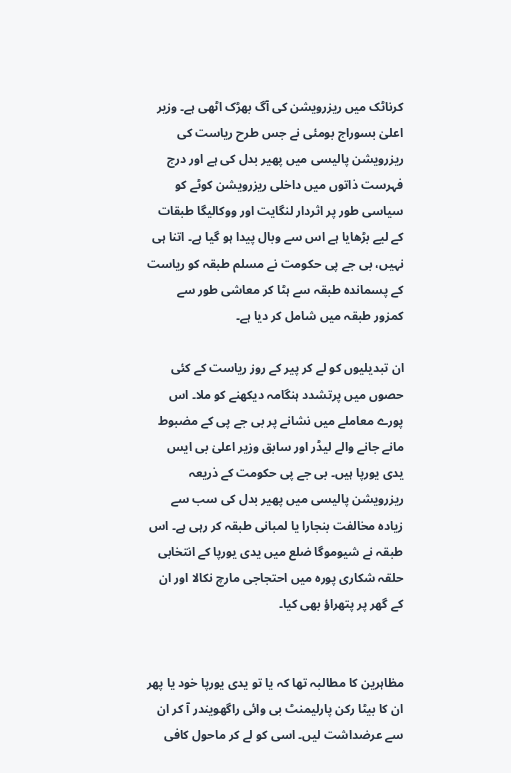کرناٹک میں ریزرویشن کی آگ بھڑک اٹھی ہے۔ وزیر اعلیٰ بسوراج بومئی نے جس طرح ریاست کی ریزرویشن پالیسی میں پھیر بدل کی ہے اور درج فہرست ذاتوں میں داخلی ریزرویشن کوٹے کو سیاسی طور پر اثردار لنگایت اور ووکالیگا طبقات کے لیے بڑھایا ہے اس سے وبال پیدا ہو گیا ہے۔ اتنا ہی نہیں، بی جے پی حکومت نے مسلم طبقہ کو ریاست کے پسماندہ طبقہ سے ہٹا کر معاشی طور سے کمزور طبقہ میں شامل کر دیا ہے۔

ان تبدیلیوں کو لے کر پیر کے روز ریاست کے کئی حصوں میں پرتشدد ہنگامہ دیکھنے کو ملا۔ اس پورے معاملے میں نشانے پر بی جے پی کے مضبوط مانے جانے والے لیڈر اور سابق وزیر اعلیٰ بی ایس یدی یورپا ہیں۔ بی جے پی حکومت کے ذریعہ ریزرویشن پالیسی میں پھیر بدل کی سب سے زیادہ مخالفت بنجارا یا لمبانی طبقہ کر رہی ہے۔ اس طبقہ نے شیوموگا ضلع میں یدی یورپا کے انتخابی حلقہ شکاری پورہ میں احتجاجی مارچ نکالا اور ان کے گھر پر پتھراؤ بھی کیا۔


مظاہرین کا مطالبہ تھا کہ یا تو یدی یورپا خود یا پھر ان کا بیٹا رکن پارلیمنٹ بی وائی راگھویندر آ کر ان سے عرضداشت لیں۔ اسی کو لے کر ماحول کافی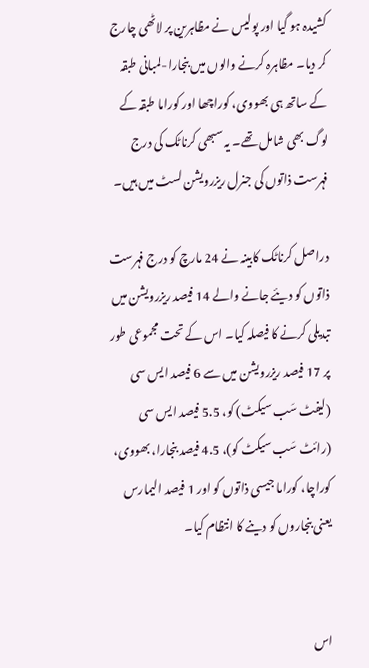کشیدہ ہو گیا اور پولیس نے مظاہرین پر لاٹھی چارج کر دیا۔ مظاہرہ کرنے والوں میں بنجارا-لمبانی طبقہ کے ساتھ ہی بھووی، کوراچھا اور کوراما طبقہ کے لوگ بھی شامل تھے۔ یہ سبھی کرناٹک کی درج فہرست ذاتوں کی جنرل ریزرویشن لسٹ میں ہیں۔

دراصل کرناٹک کابینہ نے 24 مارچ کو درج فہرست ذاتوں کو دیئے جانے والے 14 فیصد ریزرویشن میں تبدیلی کرنے کا فیصلہ کیا۔ اس کے تحت مجموعی طور پر 17 فیصد ریزرویشن میں سے 6 فیصد ایس سی (لیفٹ سَب سیکٹ) کو، 5.5 فیصد ایس سی (رائٹ سَب سیکٹ کو)، 4.5 فیصد بنجارا، بھووی، کوراچا، کوراما جیسی ذاتوں کو اور 1 فیصد الیمارس یعنی بنجاروں کو دینے کا انتظام کیا۔


اس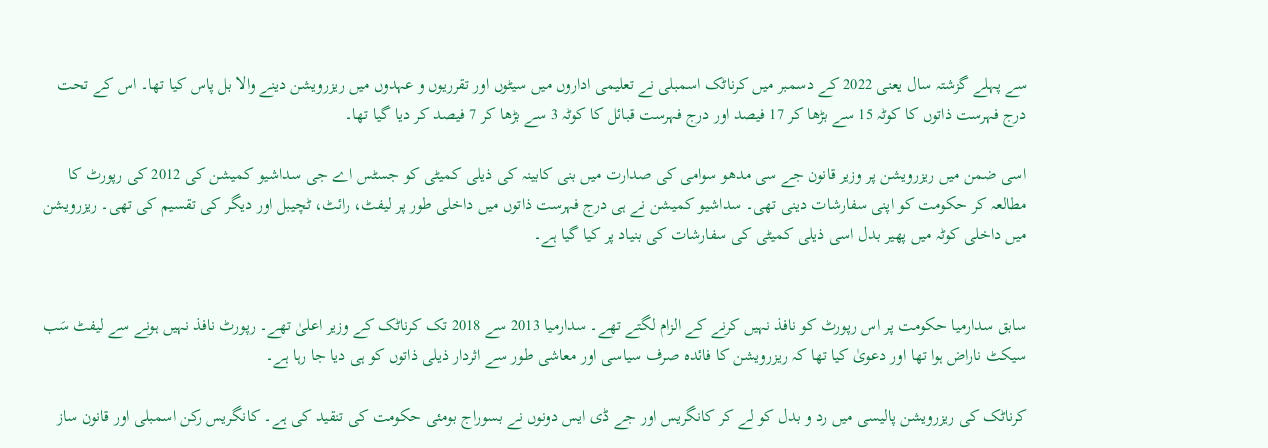سے پہلے گزشتہ سال یعنی 2022 کے دسمبر میں کرناٹک اسمبلی نے تعلیمی اداروں میں سیٹوں اور تقرریوں و عہدوں میں ریزرویشن دینے والا بل پاس کیا تھا۔ اس کے تحت درج فہرست ذاتوں کا کوٹہ 15 سے بڑھا کر 17 فیصد اور درج فہرست قبائل کا کوٹہ 3 سے بڑھا کر 7 فیصد کر دیا گیا تھا۔

اسی ضمن میں ریزرویشن پر وزیر قانون جے سی مدھو سوامی کی صدارت میں بنی کابینہ کی ذیلی کمیٹی کو جسٹس اے جی سداشیو کمیشن کی 2012 کی رپورٹ کا مطالعہ کر حکومت کو اپنی سفارشات دینی تھی۔ سداشیو کمیشن نے ہی درج فہرست ذاتوں میں داخلی طور پر لیفٹ، رائٹ، ٹچیبل اور دیگر کی تقسیم کی تھی۔ ریزرویشن میں داخلی کوٹہ میں پھیر بدل اسی ذیلی کمیٹی کی سفارشات کی بنیاد پر کیا گیا ہے۔


سابق سدارمیا حکومت پر اس رپورٹ کو نافذ نہیں کرنے کے الزام لگتے تھے۔ سدارمیا 2013 سے 2018 تک کرناٹک کے وزیر اعلیٰ تھے۔ رپورٹ نافذ نہیں ہونے سے لیفٹ سَب سیکٹ ناراض ہوا تھا اور دعویٰ کیا تھا کہ ریزرویشن کا فائدہ صرف سیاسی اور معاشی طور سے اثردار ذیلی ذاتوں کو ہی دیا جا رہا ہے۔

کرناٹک کی ریزرویشن پالیسی میں رد و بدل کو لے کر کانگریس اور جے ڈی ایس دونوں نے بسوراج بومئی حکومت کی تنقید کی ہے۔ کانگریس رکن اسمبلی اور قانون ساز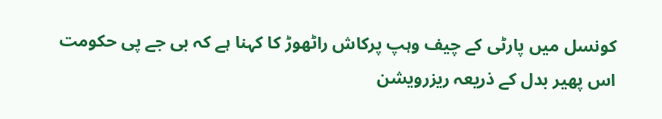کونسل میں پارٹی کے چیف وہپ پرکاش راٹھوڑ کا کہنا ہے کہ بی جے پی حکومت اس پھیر بدل کے ذریعہ ریزرویشن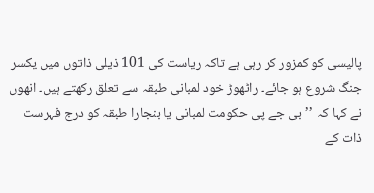پالیسی کو کمزور کر رہی ہے تاکہ ریاست کی 101 ذیلی ذاتوں میں یکسر جنگ شروع ہو جائے۔ راٹھوڑ خود لمبانی طبقہ سے تعلق رکھتے ہیں۔ انھوں نے کہا کہ ’’بی جے پی حکومت لمبانی یا بنجارا طبقہ کو درج فہرست ذات کے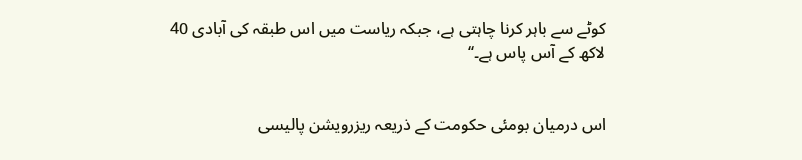کوٹے سے باہر کرنا چاہتی ہے، جبکہ ریاست میں اس طبقہ کی آبادی 40 لاکھ کے آس پاس ہے۔‘‘


اس درمیان بومئی حکومت کے ذریعہ ریزرویشن پالیسی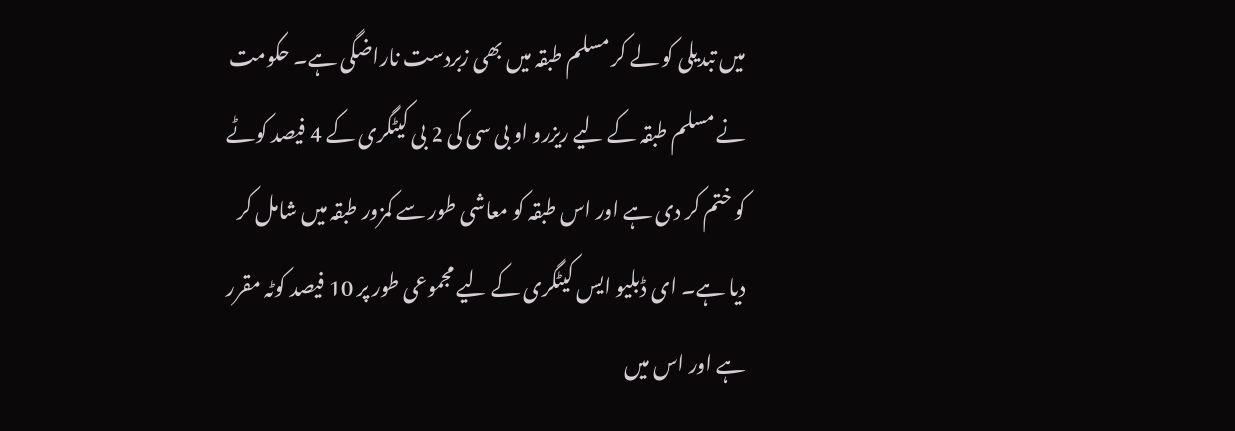میں تبدیلی کو لے کر مسلم طبقہ میں بھی زبردست ناراضگی ہے۔ حکومت نے مسلم طبقہ کے لیے ریزرو او بی سی کی 2 بی کیٹگری کے 4 فیصد کوٹے کو ختم کر دی ہے اور اس طبقہ کو معاشی طور سے کمزور طبقہ میں شامل کر دیا ہے۔ ای ڈبلیو ایس کیٹگری کے لیے مجموعی طور پر 10 فیصد کوٹہ مقرر ہے اور اس میں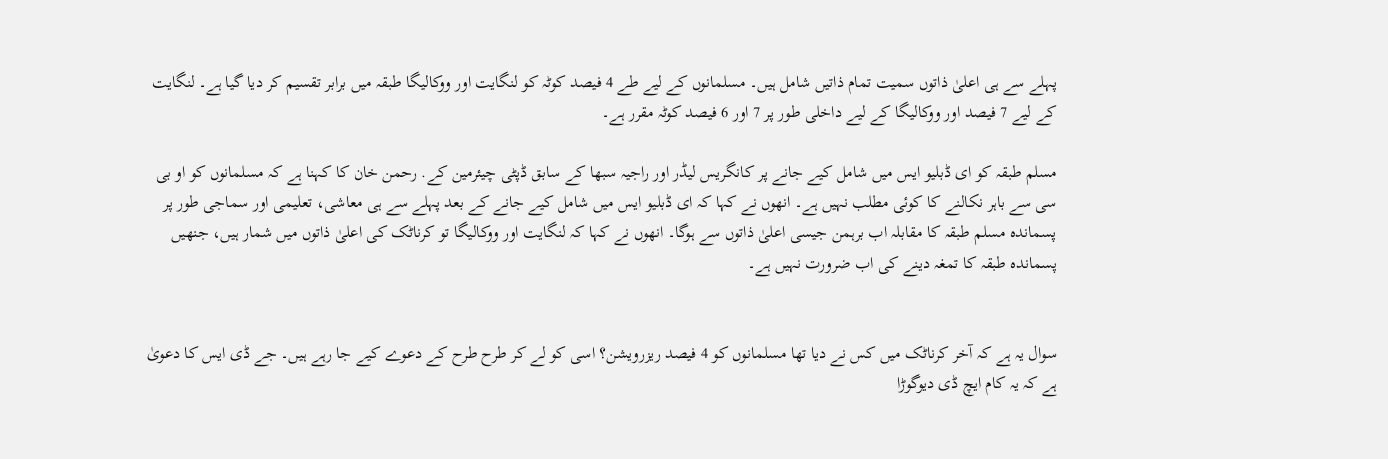پہلے سے ہی اعلیٰ ذاتوں سمیت تمام ذاتیں شامل ہیں۔ مسلمانوں کے لیے طے 4 فیصد کوٹہ کو لنگایت اور ووکالیگا طبقہ میں برابر تقسیم کر دیا گیا ہے۔ لنگایت کے لیے 7 فیصد اور ووکالیگا کے لیے داخلی طور پر 7 اور 6 فیصد کوٹہ مقرر ہے۔

مسلم طبقہ کو ای ڈبلیو ایس میں شامل کیے جانے پر کانگریس لیڈر اور راجیہ سبھا کے سابق ڈپٹی چیئرمین کے. رحمن خان کا کہنا ہے کہ مسلمانوں کو او بی سی سے باہر نکالنے کا کوئی مطلب نہیں ہے۔ انھوں نے کہا کہ ای ڈبلیو ایس میں شامل کیے جانے کے بعد پہلے سے ہی معاشی، تعلیمی اور سماجی طور پر پسماندہ مسلم طبقہ کا مقابلہ اب برہمن جیسی اعلیٰ ذاتوں سے ہوگا۔ انھوں نے کہا کہ لنگایت اور ووکالیگا تو کرناٹک کی اعلیٰ ذاتوں میں شمار ہیں، جنھیں پسماندہ طبقہ کا تمغہ دینے کی اب ضرورت نہیں ہے۔


سوال یہ ہے کہ آخر کرناٹک میں کس نے دیا تھا مسلمانوں کو 4 فیصد ریزرویشن؟ اسی کو لے کر طرح طرح کے دعوے کیے جا رہے ہیں۔ جے ڈی ایس کا دعویٰ ہے کہ یہ کام ایچ ڈی دیوگوڑا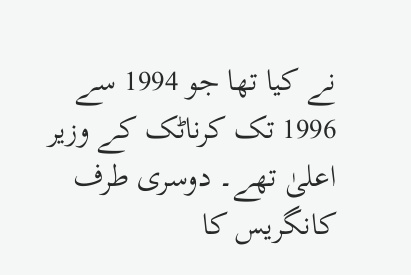نے کیا تھا جو 1994 سے 1996 تک کرناٹک کے وزیر اعلیٰ تھے۔ دوسری طرف کانگریس کا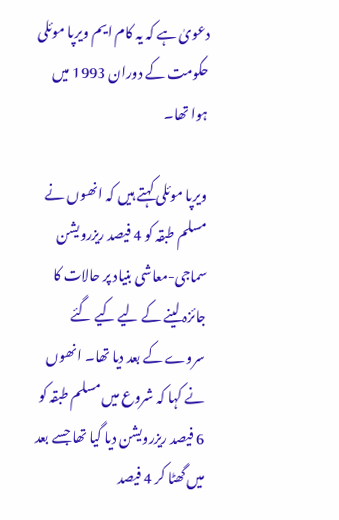دعویٰ ہے کہ یہ کام ایم ویرپا موئلی حکومت کے دوران 1993 میں ہوا تھا۔

ویرپا موئلی کہتے ہیں کہ انھوں نے مسلم طبقہ کو 4 فیصد ریزرویشن سماجی-معاشی بنیاد پر حالات کا جائزہ لینے کے لیے کیے گئے سروے کے بعد دیا تھا۔ انھوں نے کہا کہ شروع میں مسلم طبقہ کو 6 فیصد ریزرویشن دیا گیا تھا جسے بعد میں گھٹا کر 4 فیصد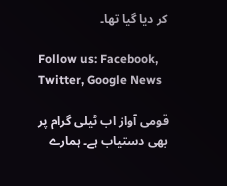کر دیا گیا تھا۔

Follow us: Facebook, Twitter, Google News

قومی آواز اب ٹیلی گرام پر بھی دستیاب ہے۔ ہمارے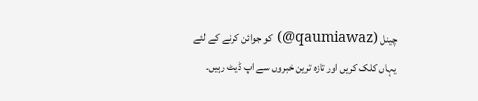چینل (qaumiawaz@) کو جوائن کرنے کے لئے یہاں کلک کریں اور تازہ ترین خبروں سے اپ ڈیٹ رہیں۔